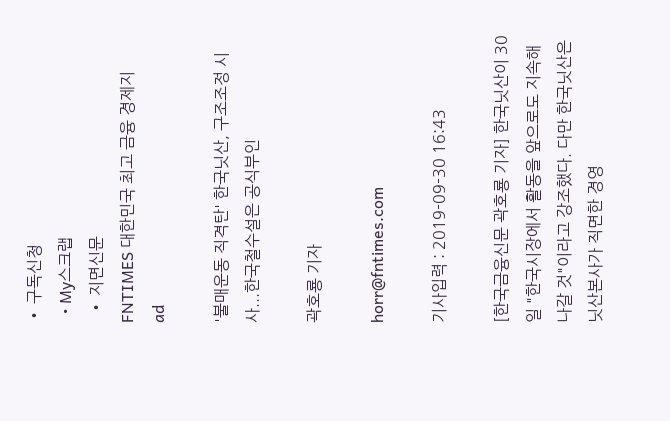• 구독신청
  • My스크랩
  • 지면신문
FNTIMES 대한민국 최고 금융 경제지
ad

'불매운동 직격탄' 한국닛산, 구조조정 시사...한국철수설은 공식부인

곽호룡 기자

horr@fntimes.com

기사입력 : 2019-09-30 16:43

[한국금융신문 곽호룡 기자] 한국닛산이 30일 "한국시장에서 활동을 앞으로도 지속해 나갈 것"이라고 강조했다. 다만 한국닛산은 닛산본사가 직면한 경영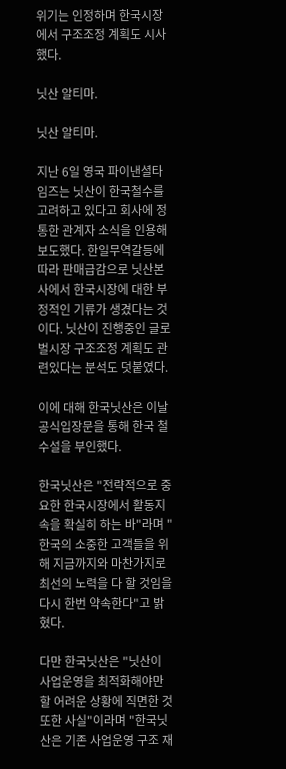위기는 인정하며 한국시장에서 구조조정 계획도 시사했다.

닛산 알티마.

닛산 알티마.

지난 6일 영국 파이낸셜타임즈는 닛산이 한국철수를 고려하고 있다고 회사에 정통한 관계자 소식을 인용해 보도했다. 한일무역갈등에 따라 판매급감으로 닛산본사에서 한국시장에 대한 부정적인 기류가 생겼다는 것이다. 닛산이 진행중인 글로벌시장 구조조정 계획도 관련있다는 분석도 덧붙였다.

이에 대해 한국닛산은 이날 공식입장문을 통해 한국 철수설을 부인했다.

한국닛산은 "전략적으로 중요한 한국시장에서 활동지속을 확실히 하는 바"라며 "한국의 소중한 고객들을 위해 지금까지와 마찬가지로 최선의 노력을 다 할 것임을 다시 한번 약속한다"고 밝혔다.

다만 한국닛산은 "닛산이 사업운영을 최적화해야만 할 어려운 상황에 직면한 것 또한 사실"이라며 "한국닛산은 기존 사업운영 구조 재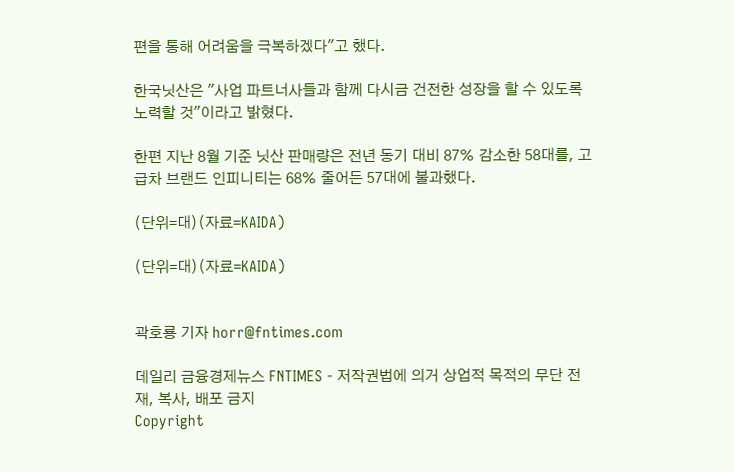편을 통해 어려움을 극복하겠다"고 했다.

한국닛산은 "사업 파트너사들과 함께 다시금 건전한 성장을 할 수 있도록 노력할 것"이라고 밝혔다.

한편 지난 8월 기준 닛산 판매량은 전년 동기 대비 87% 감소한 58대를, 고급차 브랜드 인피니티는 68% 줄어든 57대에 불과했다.

(단위=대)(자료=KAIDA)

(단위=대)(자료=KAIDA)


곽호룡 기자 horr@fntimes.com

데일리 금융경제뉴스 FNTIMES - 저작권법에 의거 상업적 목적의 무단 전재, 복사, 배포 금지
Copyright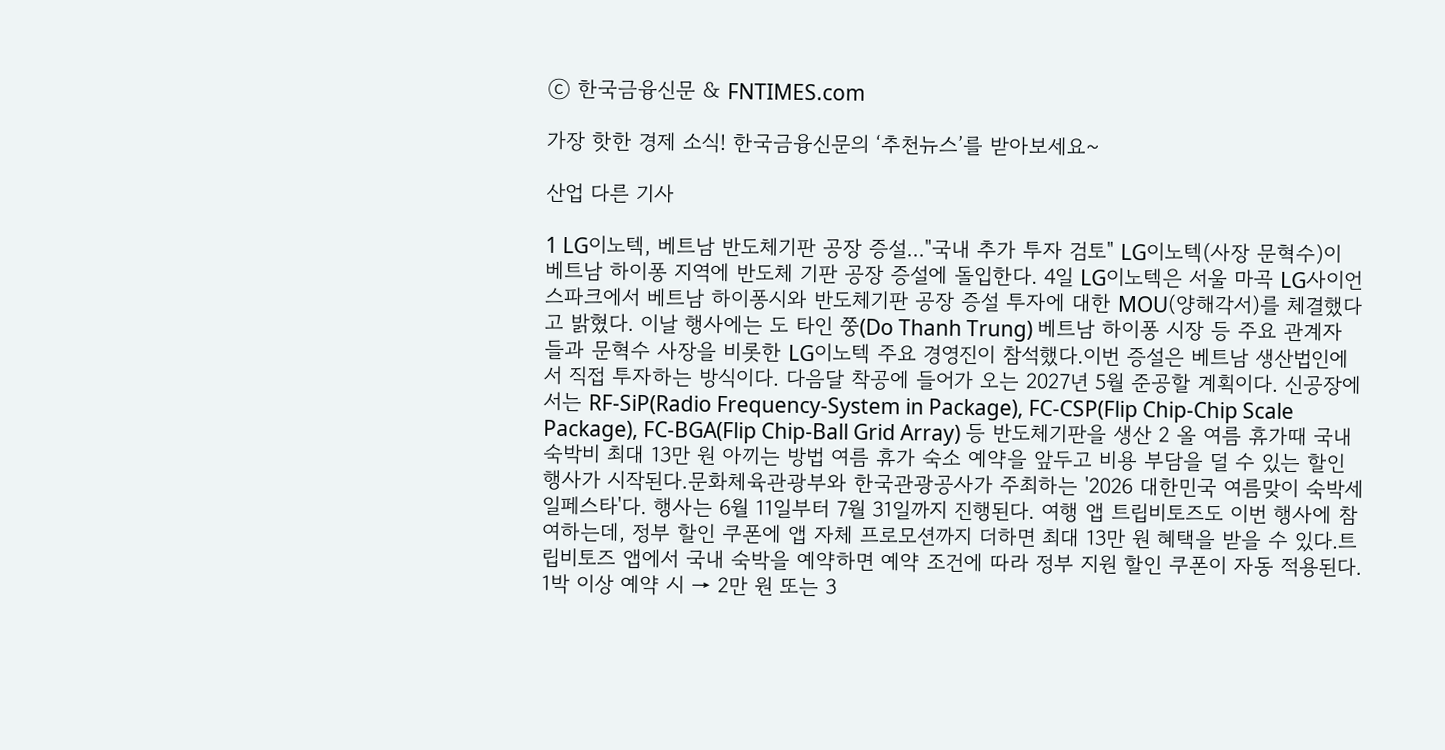ⓒ 한국금융신문 & FNTIMES.com

가장 핫한 경제 소식! 한국금융신문의 ‘추천뉴스’를 받아보세요~

산업 다른 기사

1 LG이노텍, 베트남 반도체기판 공장 증설..."국내 추가 투자 검토" LG이노텍(사장 문혁수)이 베트남 하이퐁 지역에 반도체 기판 공장 증설에 돌입한다. 4일 LG이노텍은 서울 마곡 LG사이언스파크에서 베트남 하이퐁시와 반도체기판 공장 증설 투자에 대한 MOU(양해각서)를 체결했다고 밝혔다. 이날 행사에는 도 타인 쭝(Do Thanh Trung) 베트남 하이퐁 시장 등 주요 관계자들과 문혁수 사장을 비롯한 LG이노텍 주요 경영진이 참석했다.이번 증설은 베트남 생산법인에서 직접 투자하는 방식이다. 다음달 착공에 들어가 오는 2027년 5월 준공할 계획이다. 신공장에서는 RF-SiP(Radio Frequency-System in Package), FC-CSP(Flip Chip-Chip Scale Package), FC-BGA(Flip Chip-Ball Grid Array) 등 반도체기판을 생산 2 올 여름 휴가때 국내 숙박비 최대 13만 원 아끼는 방법 여름 휴가 숙소 예약을 앞두고 비용 부담을 덜 수 있는 할인 행사가 시작된다.문화체육관광부와 한국관광공사가 주최하는 '2026 대한민국 여름맞이 숙박세일페스타'다. 행사는 6월 11일부터 7월 31일까지 진행된다. 여행 앱 트립비토즈도 이번 행사에 참여하는데, 정부 할인 쿠폰에 앱 자체 프로모션까지 더하면 최대 13만 원 혜택을 받을 수 있다.트립비토즈 앱에서 국내 숙박을 예약하면 예약 조건에 따라 정부 지원 할인 쿠폰이 자동 적용된다. 1박 이상 예약 시 → 2만 원 또는 3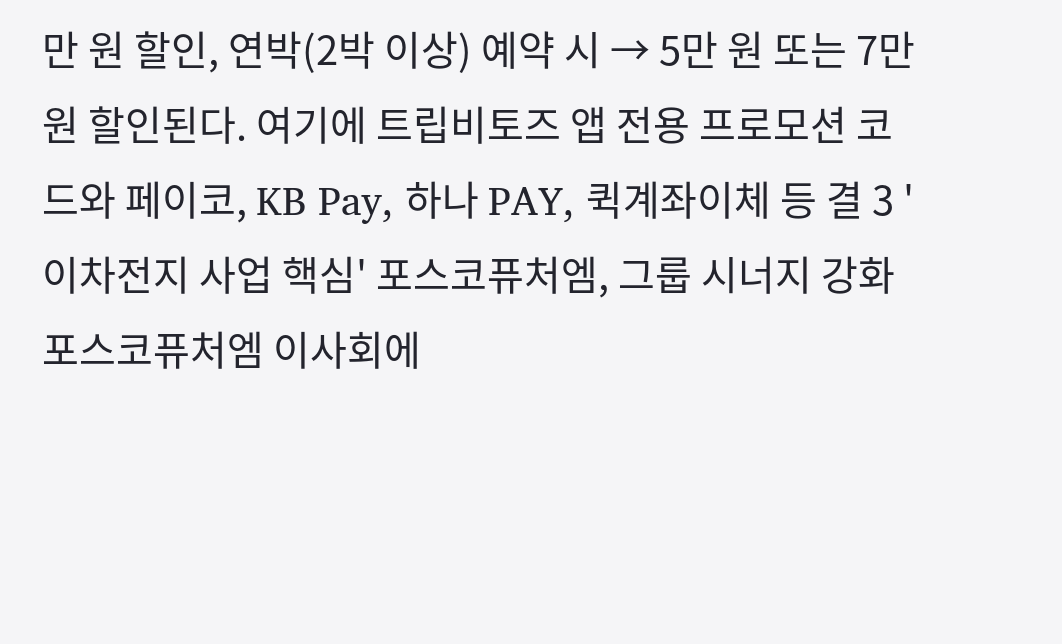만 원 할인, 연박(2박 이상) 예약 시 → 5만 원 또는 7만 원 할인된다. 여기에 트립비토즈 앱 전용 프로모션 코드와 페이코, KB Pay, 하나 PAY, 퀵계좌이체 등 결 3 '이차전지 사업 핵심' 포스코퓨처엠, 그룹 시너지 강화 포스코퓨처엠 이사회에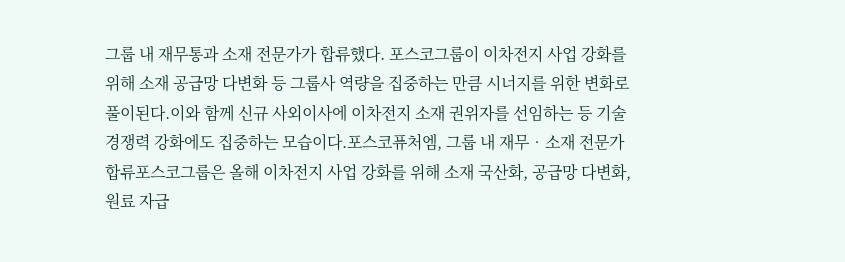그룹 내 재무통과 소재 전문가가 합류했다. 포스코그룹이 이차전지 사업 강화를 위해 소재 공급망 다변화 등 그룹사 역량을 집중하는 만큼 시너지를 위한 변화로 풀이된다.이와 함께 신규 사외이사에 이차전지 소재 권위자를 선임하는 등 기술 경쟁력 강화에도 집중하는 모습이다.포스코퓨처엠, 그룹 내 재무‧소재 전문가 합류포스코그룹은 올해 이차전지 사업 강화를 위해 소재 국산화, 공급망 다변화, 원료 자급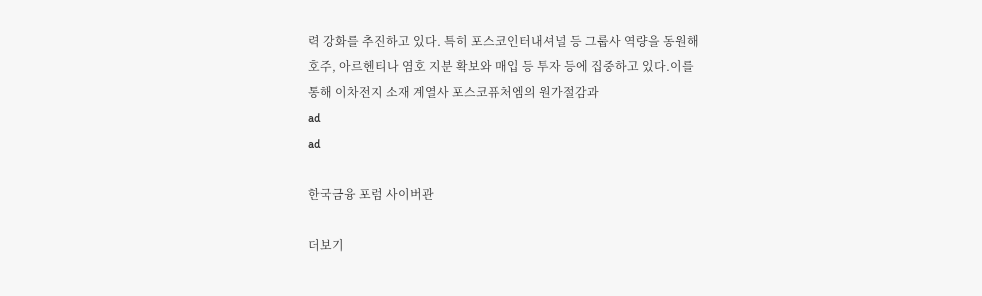력 강화를 추진하고 있다. 특히 포스코인터내셔널 등 그룹사 역량을 동원해 호주, 아르헨티나 염호 지분 확보와 매입 등 투자 등에 집중하고 있다.이를 통해 이차전지 소재 계열사 포스코퓨처엠의 원가절감과
ad
ad

한국금융 포럼 사이버관

더보기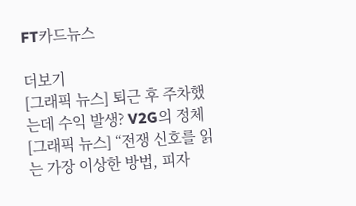FT카드뉴스

더보기
[그래픽 뉴스] 퇴근 후 주차했는데 수익 발생? V2G의 정체
[그래픽 뉴스] “전쟁 신호를 읽는 가장 이상한 방법, 피자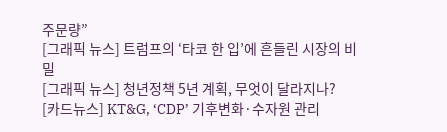주문량”
[그래픽 뉴스] 트럼프의 ‘타코 한 입’에 흔들린 시장의 비밀
[그래픽 뉴스] 청년정책 5년 계획, 무엇이 달라지나?
[카드뉴스] KT&G, ‘CDP’ 기후변화·수자원 관리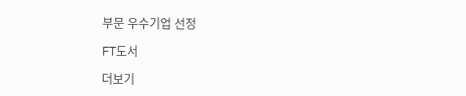부문 우수기업 선정

FT도서

더보기